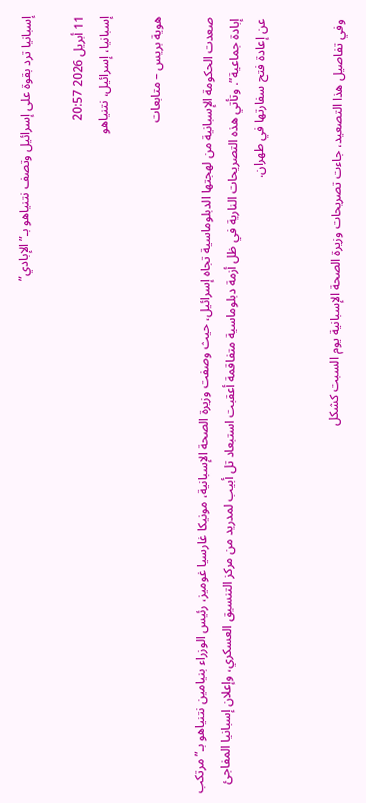إسبانيا ترد بقوة على إسرائيل وتصف نتنياهو بـ”الإبادي”

11 أبريل 2026 20:57
إسبانيا، إسرائيل، نتنياهو

هوية بريس – متابعات

صعدت الحكومة الإسبانية من لهجتها الدبلوماسية تجاه إسرائيل، حيث وصفت وزيرة الصحة الإسبانية، مونيكا غارسيا غوميز، رئيس الوزراء بنيامين نتنياهو بـ”مرتكب إبادة جماعية”. وتأتي هذه التصريحات النارية في ظل أزمة دبلوماسية متفاقمة أعقبت استبعاد تل أبيب لمدريد من مركز التنسيق العسكري، وإعلان إسبانيا المفاجئ عن إعادة فتح سفارتها في طهران.


وفي تفاصيل هذا التصعيد، جاءت تصريحات وزيرة الصحة الإسبانية يوم السبت كشكل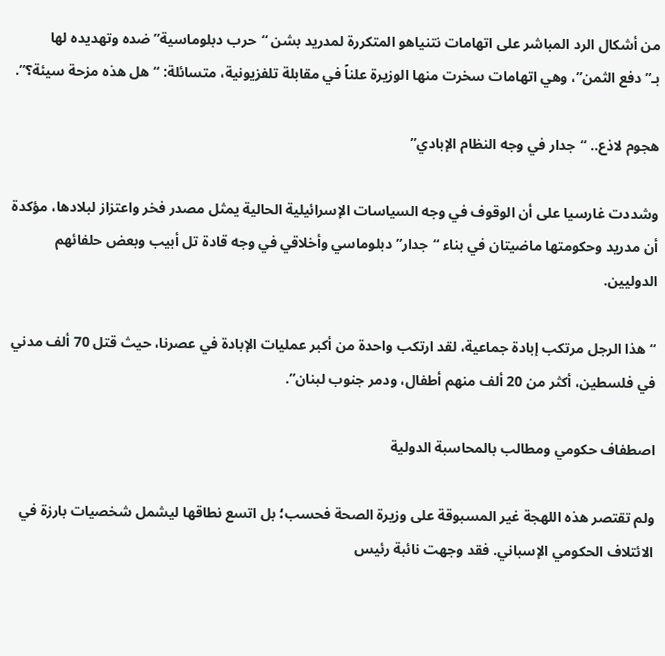من أشكال الرد المباشر على اتهامات نتنياهو المتكررة لمدريد بشن “حرب دبلوماسية” ضده وتهديده لها بـ”دفع الثمن”، وهي اتهامات سخرت منها الوزيرة علناً في مقابلة تلفزيونية، متسائلة: “هل هذه مزحة سيئة؟”.

هجوم لاذع.. “جدار في وجه النظام الإبادي”

وشددت غارسيا على أن الوقوف في وجه السياسات الإسرائيلية الحالية يمثل مصدر فخر واعتزاز لبلادها، مؤكدة أن مدريد وحكومتها ماضيتان في بناء “جدار” دبلوماسي وأخلاقي في وجه قادة تل أبيب وبعض حلفائهم الدوليين.

“هذا الرجل مرتكب إبادة جماعية، لقد ارتكب واحدة من أكبر عمليات الإبادة في عصرنا، حيث قتل 70 ألف مدني في فلسطين، أكثر من 20 ألف منهم أطفال، ودمر جنوب لبنان”.

اصطفاف حكومي ومطالب بالمحاسبة الدولية

ولم تقتصر هذه اللهجة غير المسبوقة على وزيرة الصحة فحسب؛ بل اتسع نطاقها ليشمل شخصيات بارزة في الائتلاف الحكومي الإسباني. فقد وجهت نائبة رئيس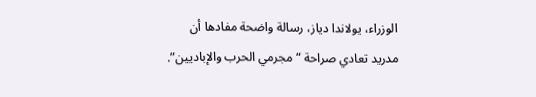الوزراء، يولاندا دياز، رسالة واضحة مفادها أن مدريد تعادي صراحة “مجرمي الحرب والإباديين”.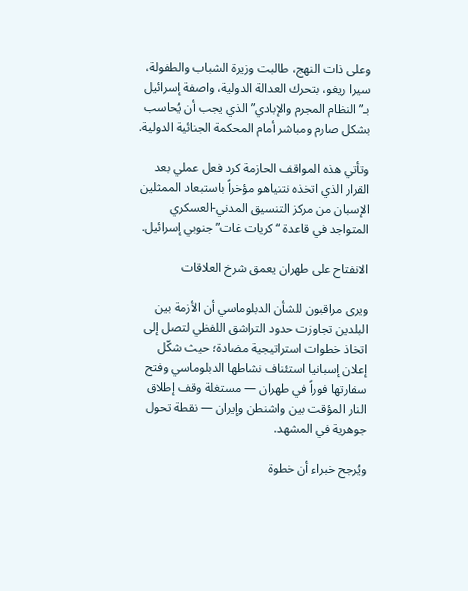وعلى ذات النهج، طالبت وزيرة الشباب والطفولة، سيرا ريغو، بتحرك العدالة الدولية، واصفة إسرائيل بـ”النظام المجرم والإبادي” الذي يجب أن يُحاسب بشكل صارم ومباشر أمام المحكمة الجنائية الدولية.

وتأتي هذه المواقف الحازمة كرد فعل عملي بعد القرار الذي اتخذه نتنياهو مؤخراً باستبعاد الممثلين الإسبان من مركز التنسيق المدني-العسكري المتواجد في قاعدة “كريات غات” جنوبي إسرائيل.

الانفتاح على طهران يعمق شرخ العلاقات

ويرى مراقبون للشأن الدبلوماسي أن الأزمة بين البلدين تجاوزت حدود التراشق اللفظي لتصل إلى اتخاذ خطوات استراتيجية مضادة؛ حيث شكّل إعلان إسبانيا استئناف نشاطها الدبلوماسي وفتح سفارتها فوراً في طهران — مستغلة وقف إطلاق النار المؤقت بين واشنطن وإيران — نقطة تحول جوهرية في المشهد.

ويُرجح خبراء أن خطوة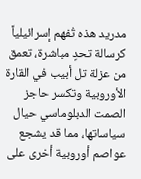مدريد هذه تُفهم إسرائيلياً كرسالة تحدٍ مباشرة، تعمق من عزلة تل أبيب في القارة الأوروبية وتكسر حاجز الصمت الدبلوماسي حيال سياساتها، مما قد يشجع عواصم أوروبية أخرى على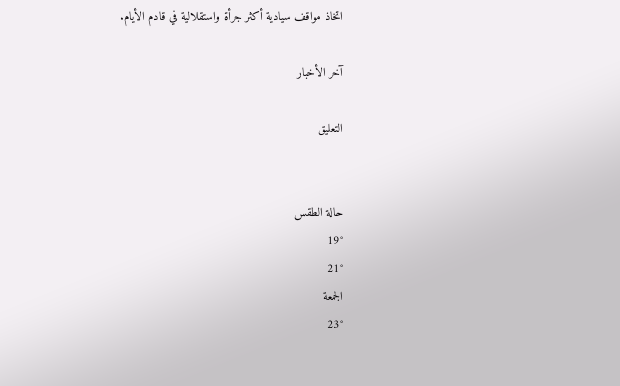اتخاذ مواقف سيادية أكثر جرأة واستقلالية في قادم الأيام.

آخر الأخبار

التعليق


حالة الطقس
19°
21°
الجمعة
23°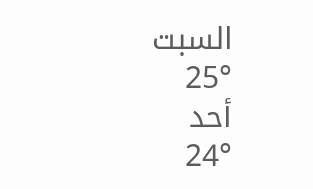السبت
25°
أحد
24°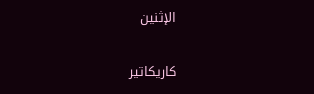الإثنين

كاريكاتير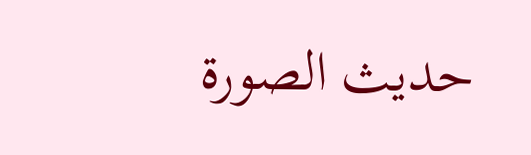حديث الصورة